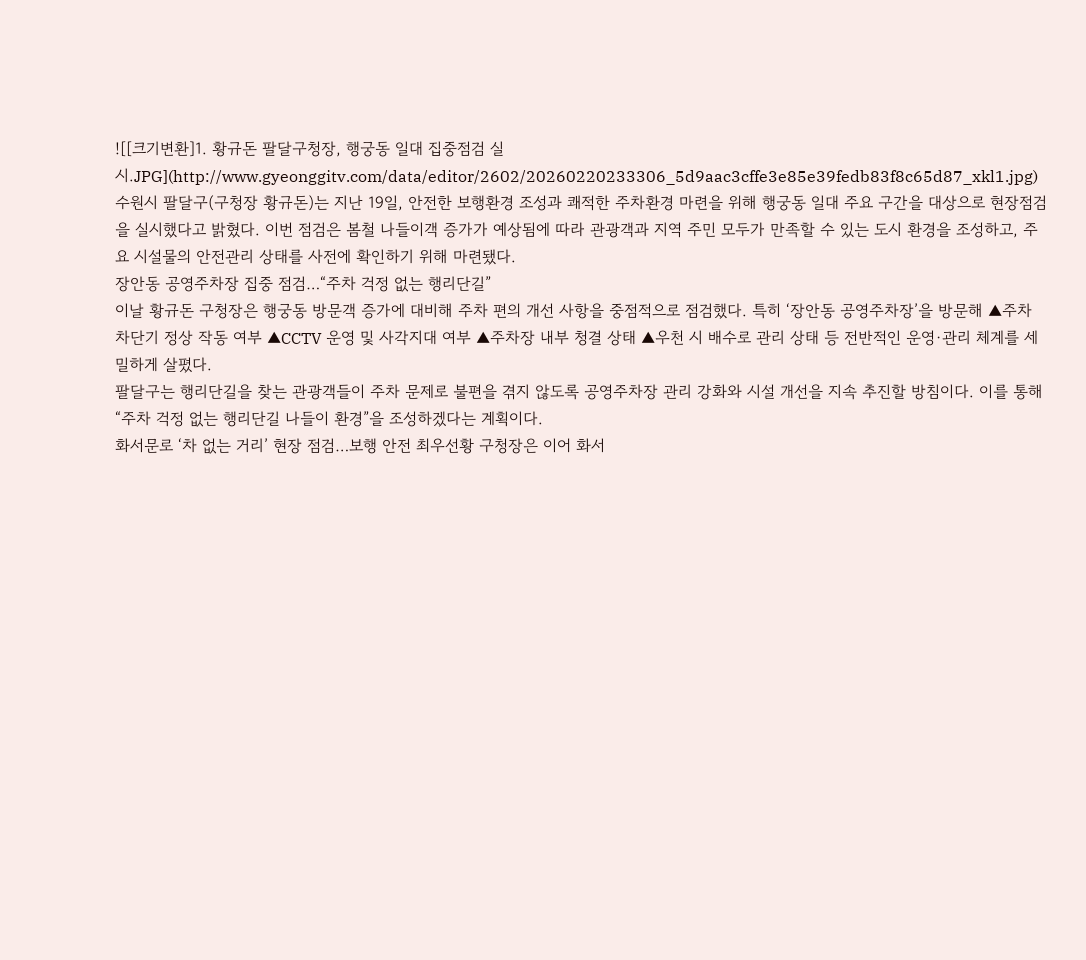![[크기변환]1. 황규돈 팔달구청장, 행궁동 일대 집중점검 실시.JPG](http://www.gyeonggitv.com/data/editor/2602/20260220233306_5d9aac3cffe3e85e39fedb83f8c65d87_xkl1.jpg)
수원시 팔달구(구청장 황규돈)는 지난 19일, 안전한 보행환경 조성과 쾌적한 주차환경 마련을 위해 행궁동 일대 주요 구간을 대상으로 현장점검을 실시했다고 밝혔다. 이번 점검은 봄철 나들이객 증가가 예상됨에 따라 관광객과 지역 주민 모두가 만족할 수 있는 도시 환경을 조성하고, 주요 시설물의 안전관리 상태를 사전에 확인하기 위해 마련됐다.
장안동 공영주차장 집중 점검…“주차 걱정 없는 행리단길”
이날 황규돈 구청장은 행궁동 방문객 증가에 대비해 주차 편의 개선 사항을 중점적으로 점검했다. 특히 ‘장안동 공영주차장’을 방문해 ▲주차 차단기 정상 작동 여부 ▲CCTV 운영 및 사각지대 여부 ▲주차장 내부 청결 상태 ▲우천 시 배수로 관리 상태 등 전반적인 운영·관리 체계를 세밀하게 살폈다.
팔달구는 행리단길을 찾는 관광객들이 주차 문제로 불편을 겪지 않도록 공영주차장 관리 강화와 시설 개선을 지속 추진할 방침이다. 이를 통해 “주차 걱정 없는 행리단길 나들이 환경”을 조성하겠다는 계획이다.
화서문로 ‘차 없는 거리’ 현장 점검…보행 안전 최우선황 구청장은 이어 화서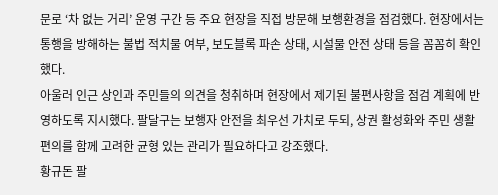문로 ‘차 없는 거리’ 운영 구간 등 주요 현장을 직접 방문해 보행환경을 점검했다. 현장에서는 통행을 방해하는 불법 적치물 여부, 보도블록 파손 상태, 시설물 안전 상태 등을 꼼꼼히 확인했다.
아울러 인근 상인과 주민들의 의견을 청취하며 현장에서 제기된 불편사항을 점검 계획에 반영하도록 지시했다. 팔달구는 보행자 안전을 최우선 가치로 두되, 상권 활성화와 주민 생활 편의를 함께 고려한 균형 있는 관리가 필요하다고 강조했다.
황규돈 팔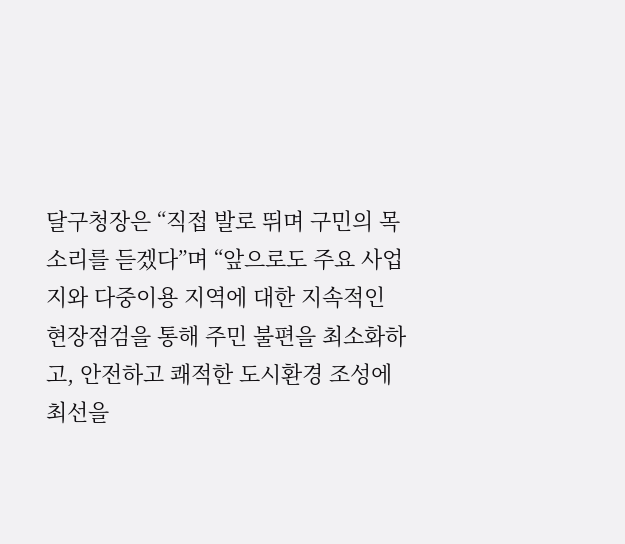달구청장은 “직접 발로 뛰며 구민의 목소리를 듣겠다”며 “앞으로도 주요 사업지와 다중이용 지역에 대한 지속적인 현장점검을 통해 주민 불편을 최소화하고, 안전하고 쾌적한 도시환경 조성에 최선을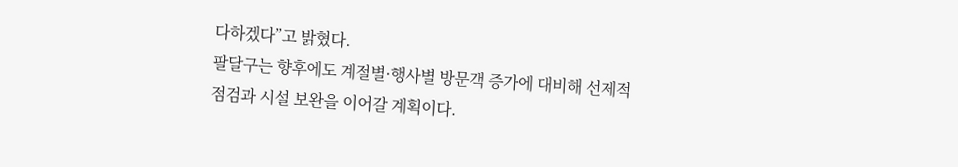다하겠다”고 밝혔다.
팔달구는 향후에도 계절별·행사별 방문객 증가에 대비해 선제적 점검과 시설 보완을 이어갈 계획이다.